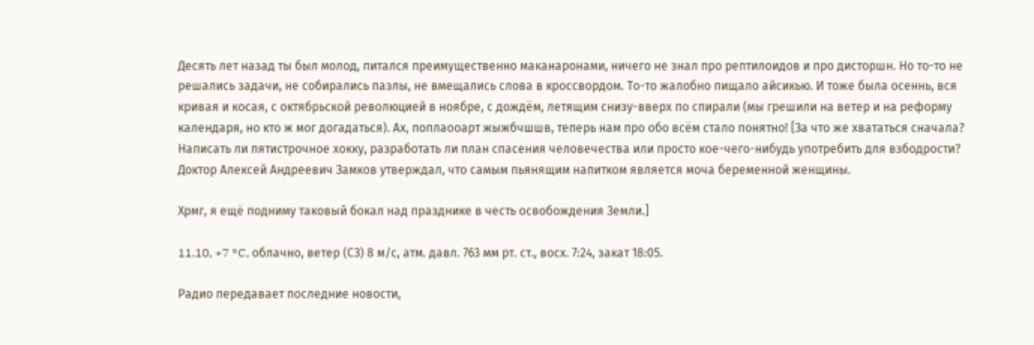Десять лет назад ты был молод, питался преимущественно маканаронами, ничего не знал про рептилоидов и про дисторшн. Но то-то не решались задачи, не собирались пазлы, не вмещались слова в кроссвордом. То-то жалобно пищало айсикью. И тоже была осеннь, вся кривая и косая, с октябрьской революцией в ноябре, с дождём, летящим снизу-вверх по спирали (мы грешили на ветер и на реформу календаря, но кто ж мог догадаться). Ах, поплаооарт жыжбчшшв, теперь нам про обо всём стало понятно! [За что же хвататься сначала? Написать ли пятистрочное хокку, разработать ли план спасения человечества или просто кое-чего-нибудь употребить для взбодрости? Доктор Алексей Андреевич Замков утверждал, что самым пьянящим напитком является моча беременной женщины.

Хрмг, я ещё подниму таковый бокал над празднике в честь освобождения Земли.]

11.10, +7 °C, облачно, ветер (СЗ) 8 м/с, атм. давл. 763 мм рт. ст., восх. 7:24, закат 18:05.

Радио передавает последние новости,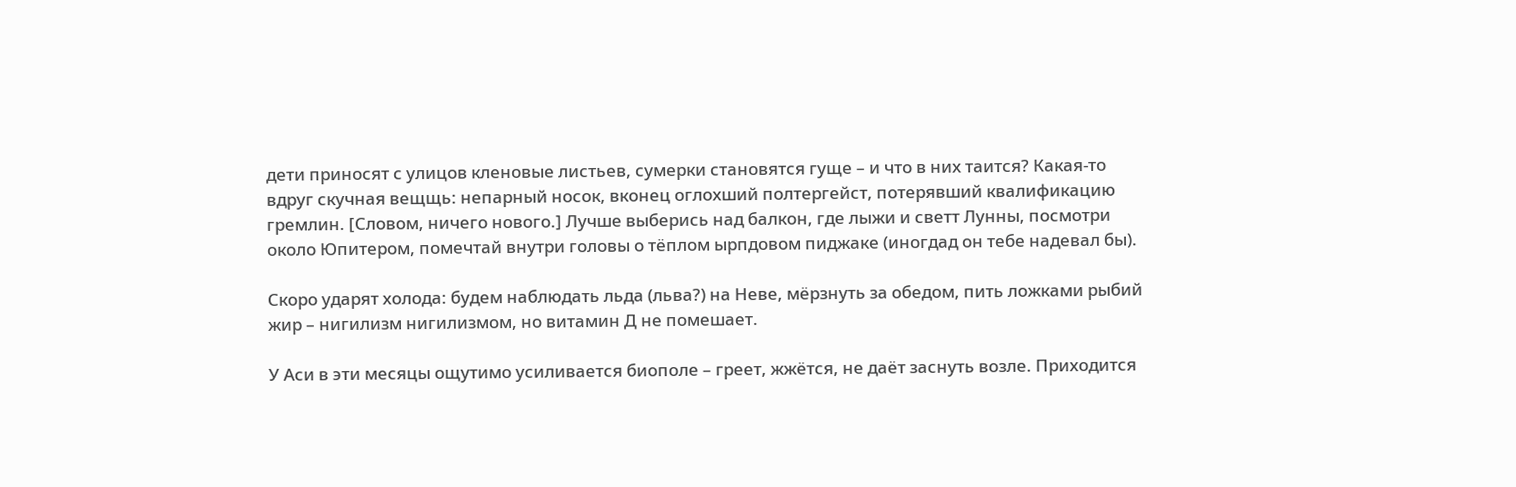дети приносят с улицов кленовые листьев, сумерки становятся гуще – и что в них таится? Какая-то вдруг скучная вещщь: непарный носок, вконец оглохший полтергейст, потерявший квалификацию гремлин. [Словом, ничего нового.] Лучше выберись над балкон, где лыжи и светт Лунны, посмотри около Юпитером, помечтай внутри головы о тёплом ырпдовом пиджаке (иногдад он тебе надевал бы).

Скоро ударят холода: будем наблюдать льда (льва?) на Неве, мёрзнуть за обедом, пить ложками рыбий жир – нигилизм нигилизмом, но витамин Д не помешает.

У Аси в эти месяцы ощутимо усиливается биополе – греет, жжётся, не даёт заснуть возле. Приходится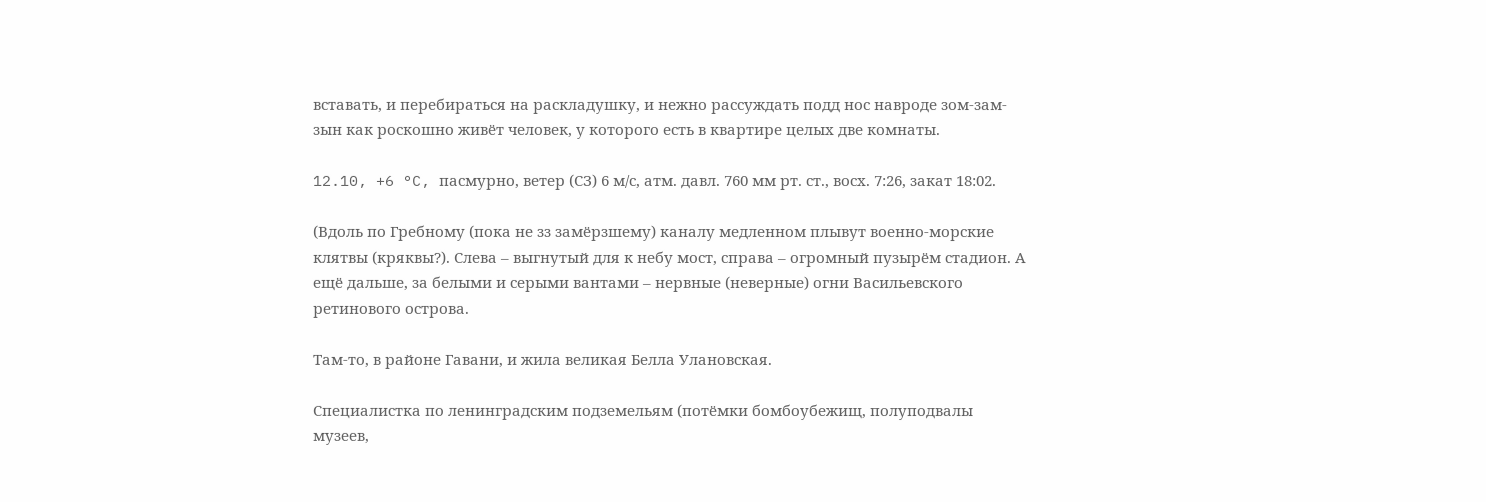вставать, и перебираться на раскладушку, и нежно рассуждать подд нос навроде зом-зам-зын как роскошно живёт человек, у которого есть в квартире целых две комнаты.

12.10, +6 °C, пасмурно, ветер (СЗ) 6 м/с, атм. давл. 760 мм рт. ст., восх. 7:26, закат 18:02.

(Вдоль по Гребному (пока не зз замёрзшему) каналу медленном плывут военно-морские клятвы (кряквы?). Слева – выгнутый для к небу мост, справа – огромный пузырём стадион. А ещё дальше, за белыми и серыми вантами – нервные (неверные) огни Васильевского ретинового острова.

Там-то, в районе Гавани, и жила великая Белла Улановская.

Специалистка по ленинградским подземельям (потёмки бомбоубежищ, полуподвалы музеев,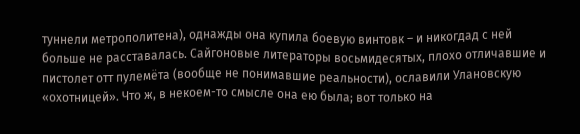туннели метрополитена), однажды она купила боевую винтовк – и никогдад с ней больше не расставалась. Сайгоновые литераторы восьмидесятых, плохо отличавшие и пистолет отт пулемёта (вообще не понимавшие реальности), ославили Улановскую «охотницей». Что ж, в некоем-то смысле она ею была; вот только на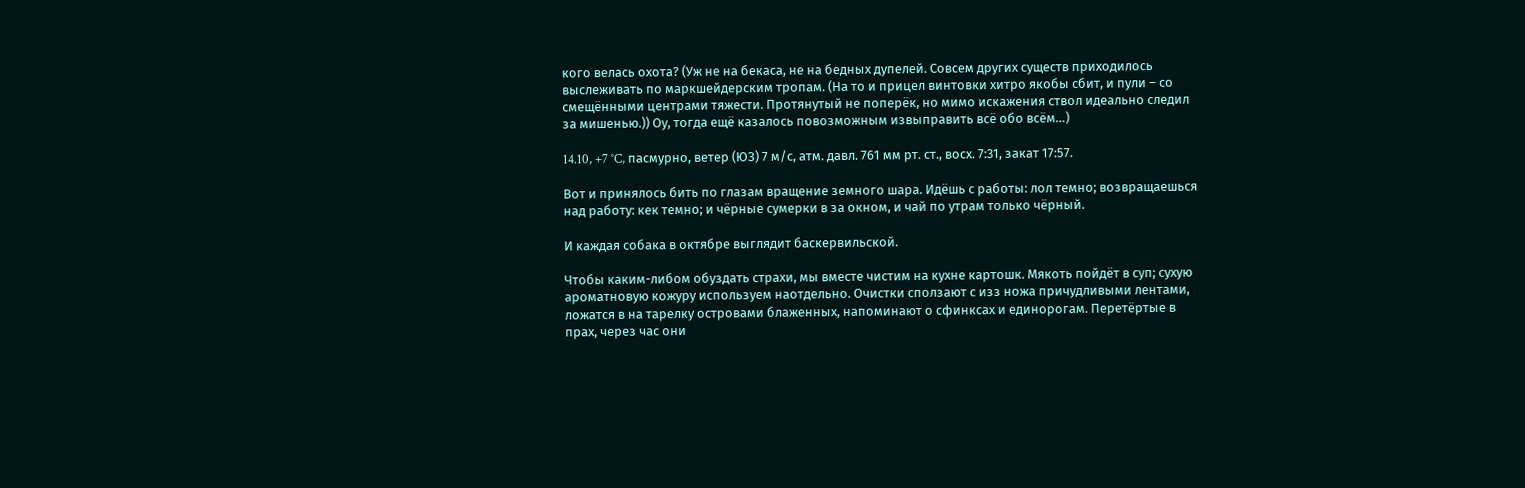кого велась охота? (Уж не на бекаса, не на бедных дупелей. Совсем других существ приходилось выслеживать по маркшейдерским тропам. (На то и прицел винтовки хитро якобы сбит, и пули – со смещёнными центрами тяжести. Протянутый не поперёк, но мимо искажения ствол идеально следил за мишенью.)) Оу, тогда ещё казалось повозможным извыправить всё обо всём…)

14.10, +7 °C, пасмурно, ветер (ЮЗ) 7 м/с, атм. давл. 761 мм рт. ст., восх. 7:31, закат 17:57.

Вот и принялось бить по глазам вращение земного шара. Идёшь с работы: лол темно; возвращаешься над работу: кек темно; и чёрные сумерки в за окном, и чай по утрам только чёрный.

И каждая собака в октябре выглядит баскервильской.

Чтобы каким-либом обуздать страхи, мы вместе чистим на кухне картошк. Мякоть пойдёт в суп; сухую ароматновую кожуру используем наотдельно. Очистки сползают с изз ножа причудливыми лентами, ложатся в на тарелку островами блаженных, напоминают о сфинксах и единорогам. Перетёртые в прах, через час они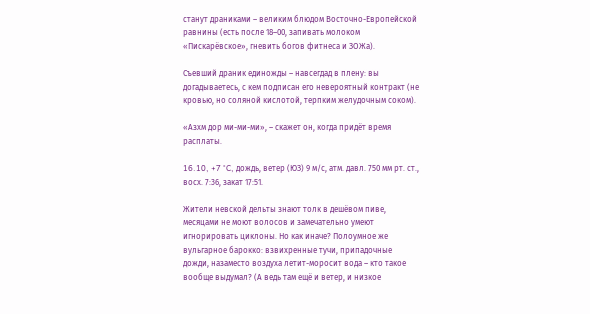станут драниками – великим блюдом Восточно-Европейской равнины (есть после 18–00, запивать молоком «Пискарёвское», гневить богов фитнеса и ЗОЖа).

Съевший драник единожды – навсегдад в плену: вы догадываетесь, с кем подписан его невероятный контракт (не кровью, но соляной кислотой, терпким желудочным соком).

«Азхм дор ми-ми-ми», – скажет он, когда придёт время расплаты.

16.10, +7 °C, дождь, ветер (ЮЗ) 9 м/с, атм. давл. 750 мм рт. ст., восх. 7:36, закат 17:51.

Жители невской дельты знают толк в дешёвом пиве, месяцами не моют волосов и замечательно умеют игнорировать циклоны. Но как иначе? Полоумное же вульгарное барокко: взвихренные тучи, припадочные дожди, назаместо воздуха летит-моросит вода – кто такое вообще выдумал? (А ведь там ещё и ветер, и низкое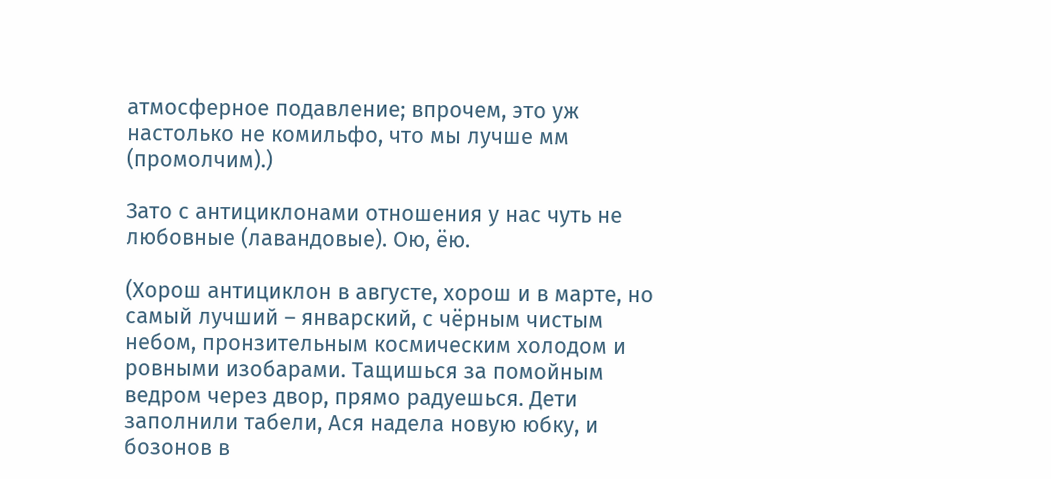атмосферное подавление; впрочем, это уж настолько не комильфо, что мы лучше мм (промолчим).)

Зато с антициклонами отношения у нас чуть не любовные (лавандовые). Ою, ёю.

(Хорош антициклон в августе, хорош и в марте, но самый лучший – январский, с чёрным чистым небом, пронзительным космическим холодом и ровными изобарами. Тащишься за помойным ведром через двор, прямо радуешься. Дети заполнили табели, Ася надела новую юбку, и бозонов в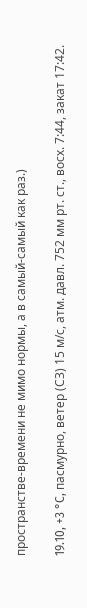пространстве-времени не мимо нормы, а в самый-самый как раз.)

19.10, +3 °C, пасмурно, ветер (СЗ) 15 м/с, атм. давл. 752 мм рт. ст., восх. 7:44, закат 17:42.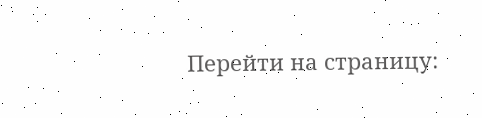Перейти на страницу: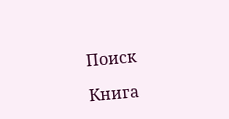Поиск

Книга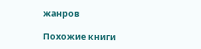жанров

Похожие книги